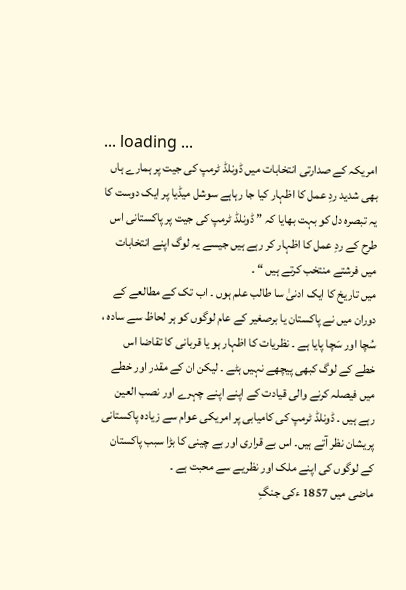... loading ...
امریکہ کے صدارتی انتخابات میں ڈونلڈ ٹرمپ کی جیت پر ہمارے ہاں بھی شدید ردِ عمل کا اظہار کیا جا رہاہے سوشل میڈیا پر ایک دوست کا یہ تبصرہ دل کو بہت بھایا کہ ” ڈونلڈ ٹرمپ کی جیت پر پاکستانی اس طرح کے ردِ عمل کا اظہار کر رہے ہیں جیسے یہ لوگ اپنے انتخابات میں فرشتے منتخب کرتے ہیں “ ۔
میں تاریخ کا ایک ادنیٰ سا طالب علم ہوں ۔ اب تک کے مطالعے کے دوران میں نے پاکستان یا برصغیر کے عام لوگوں کو ہر لحاظ سے سادہ ، سُچا اور سَچا پایا ہے ۔ نظریات کا اظہار ہو یا قربانی کا تقاضا اس خطے کے لوگ کبھی پیچھے نہیں ہٹے ۔ لیکن ان کے مقدر اور خطے میں فیصلہ کرنے والی قیادت کے اپنے اپنے چہرے اور نصب العین رہے ہیں ۔ ڈونلڈ ٹرمپ کی کامیابی پر امریکی عوام سے زیادہ پاکستانی پریشان نظر آتے ہیں۔ اس بے قراری اور بے چینی کا بڑا سبب پاکستان کے لوگوں کی اپنے ملک اور نظریے سے محبت ہے ۔
ماضی میں 1857 ءکی جنگِ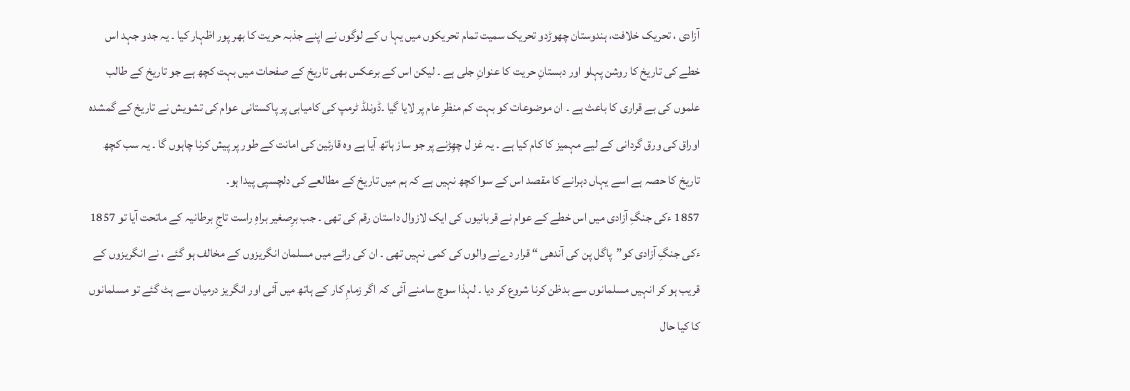آزادی ، تحریک خلافت، ہندوستان چھوڑدو تحریک سمیت تمام تحریکوں میں یہا ں کے لوگوں نے اپنے جذبہ حریت کا بھر پور اظہار کیا ۔ یہ جدو جہد اس خطے کی تاریخ کا روشن پہلو اور دبستانِ حریت کا عنوانِ جلی ہے ۔ لیکن اس کے برعکس بھی تاریخ کے صفحات میں بہت کچھ ہے جو تاریخ کے طالب علموں کی بے قراری کا باعث ہے ۔ ان موضوعات کو بہت کم منظرِ عام پر لایا گیا ۔ڈونلڈ ٹرمپ کی کامیابی پر پاکستانی عوام کی تشویش نے تاریخ کے گمشدہ اوراق کی ورق گردانی کے لیے مہمیز کا کام کیا ہے ۔ یہ غز ل چھِڑنے پر جو ساز ہاتھ آیا ہے وہ قارئین کی امانت کے طور پر پیش کرنا چاہوں گا ۔ یہ سب کچھ تاریخ کا حصہ ہے اسے یہاں دہرانے کا مقصد اس کے سوا کچھ نہیں ہے کہ ہم میں تاریخ کے مطالعے کی دلچسپی پیدا ہو۔
1857 ءکی جنگِ آزادی میں اس خطے کے عوام نے قربانیوں کی ایک لازوال داستان رقم کی تھی ۔ جب برِصغیر براہِ راست تاجِ برطانیہ کے ماتحت آیا تو 1857 ءکی جنگِ آزادی کو”پاگل پن کی آندھی “ قرار دےنے والوں کی کمی نہیں تھی ۔ ان کی رائے میں مسلمان انگریزوں کے مخالف ہو گئے ، نے انگریزوں کے قریب ہو کر انہیں مسلمانوں سے بدظن کرنا شروع کر دیا ۔ لہذا سوچ سامنے آئی کہ اگر زمامِ کار کے ہاتھ میں آئی اور انگریز درمیان سے ہٹ گئے تو مسلمانوں کا کیا حال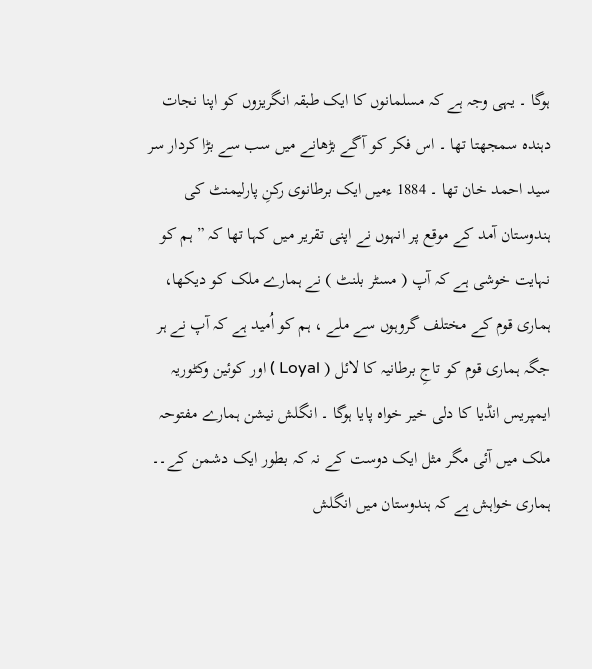ہوگا ۔ یہی وجہ ہے کہ مسلمانوں کا ایک طبقہ انگریزوں کو اپنا نجات دہندہ سمجھتا تھا ۔ اس فکر کو آگے بڑھانے میں سب سے بڑا کردار سر سید احمد خان تھا ۔ 1884 ءمیں ایک برطانوی رکنِ پارلیمنٹ کی ہندوستان آمد کے موقع پر انہوں نے اپنی تقریر میں کہا تھا کہ ” ہم کو نہایت خوشی ہے کہ آپ ( مسٹر بلنٹ ) نے ہمارے ملک کو دیکھا، ہماری قوم کے مختلف گروہوں سے ملے ، ہم کو اُمید ہے کہ آپ نے ہر جگہ ہماری قوم کو تاجِ برطانیہ کا لائل ( Loyal ) اور کوئین وکٹوریہ ایمپریس انڈیا کا دلی خیر خواہ پایا ہوگا ۔ انگلش نیشن ہمارے مفتوحہ ملک میں آئی مگر مثل ایک دوست کے نہ کہ بطور ایک دشمن کے۔۔ ہماری خواہش ہے کہ ہندوستان میں انگلش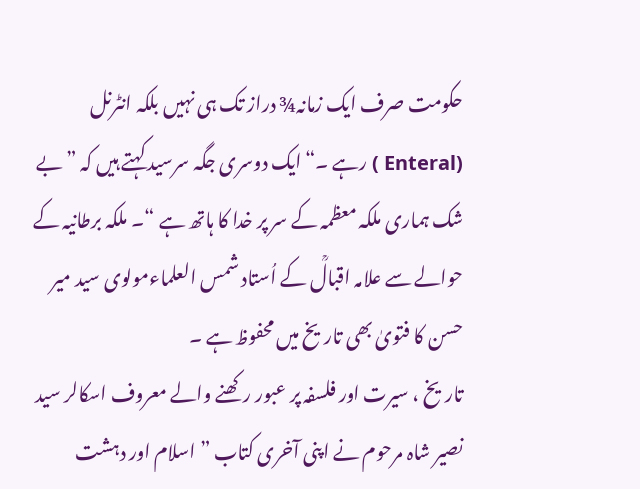حکومت صرف ایک زمانہ¾ دراز تک ہی نہیں بلکہ انٹرنل (Enteral ) رہے ۔“ایک دوسری جگہ سرسید کہتے ہیں کہ ” بے شک ہماری ملکہ معظمہ کے سر پر خدا کا ہاتھ ہے “۔ ملکہ برطانیہ کے حوالے سے علامہ اقبالؒ کے اُستاد شمس العلماءمولوی سید میر حسن کا فتویٰ بھی تاریخ میں محفوظ ہے ۔
تاریخ ، سیرت اور فلسفہ پر عبور رکھنے والے معروف اسکالر سید نصیر شاہ مرحوم نے اپنی آخری کتاب ” اسلام اور دہشت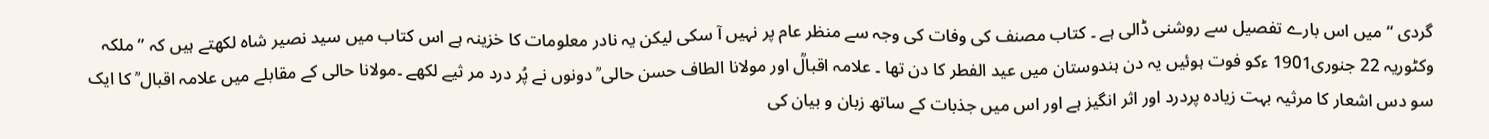گردی “ میں اس بارے تفصیل سے روشنی ڈالی ہے ۔ کتاب مصنف کی وفات کی وجہ سے منظر عام پر نہیں آ سکی لیکن یہ نادر معلومات کا خزینہ ہے اس کتاب میں سید نصیر شاہ لکھتے ہیں کہ ” ملکہ وکٹوریہ 22 جنوری1901 ءکو فوت ہوئیں یہ دن ہندوستان میں عید الفطر کا دن تھا ۔ علامہ اقبالؒ اور مولانا الطاف حسن حالی ؒ دونوں نے پُر درد مر ثیے لکھے ۔مولانا حالی کے مقابلے میں علامہ اقبال ؒ کا ایک سو دس اشعار کا مرثیہ بہت زیادہ پردرد اور اثر انگیز ہے اور اس میں جذبات کے ساتھ زبان و بیان کی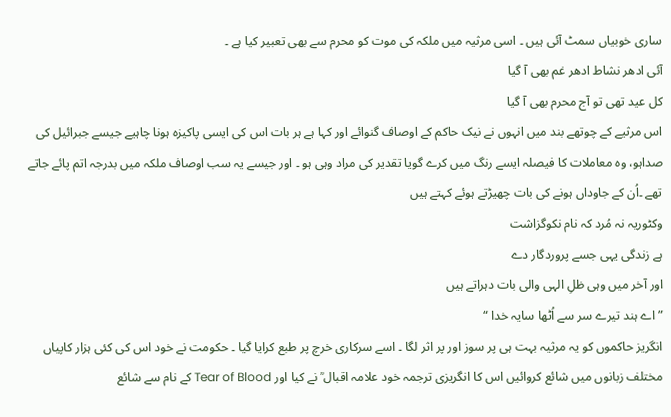ساری خوبیاں سمٹ آئی ہیں ۔ اسی مرثیہ میں ملکہ کی موت کو محرم سے بھی تعبیر کیا ہے ۔
آئی ادھر نشاط ادھر غم بھی آ گیا
کل عید تھی تو آج محرم بھی آ گیا
اس مرثیے کے چوتھے بند میں انہوں نے نیک حاکم کے اوصاف گنوائے اور کہا ہے ہر بات اس کی ایسی پاکیزہ ہونا چاہیے جیسے جبرائیل کی صداہو، وہ معاملات کا فیصلہ ایسے رنگ میں کرے گویا تقدیر کی مراد وہی ہو ۔ اور جیسے یہ سب اوصاف ملکہ میں بدرجہ اتم پائے جاتے تھے ۔اُن کے جاوداں ہونے کی بات چھیڑتے ہوئے کہتے ہیں
وکٹوریہ نہ مُرد کہ نام نکوگزاشت
ہے زندگی یہی جسے پروردگار دے
اور آخر میں وہی ظلِ الہی والی بات دہراتے ہیں
” اے ہند تیرے سر سے اُٹھا سایہ خدا “
انگریز حاکموں کو یہ مرثیہ بہت ہی پر سوز اور پر اثر لگا ۔ اسے سرکاری خرچ پر طبع کرایا گیا ۔ حکومت نے خود اس کی کئی ہزار کاپیاں مختلف زبانوں میں شائع کروائیں اس کا انگریزی ترجمہ خود علامہ اقبال ؒ نے کیا اور Tear of Blood کے نام سے شائع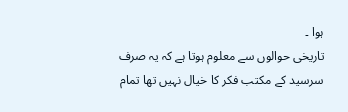ہوا ۔
تاریخی حوالوں سے معلوم ہوتا ہے کہ یہ صرف سرسید کے مکتب فکر کا خیال نہیں تھا تمام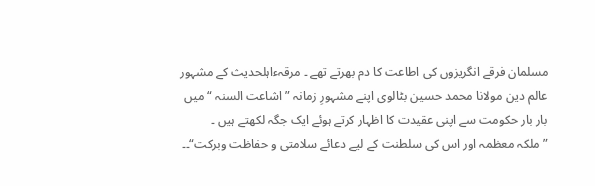مسلمان فرقے انگریزوں کی اطاعت کا دم بھرتے تھے ۔ مرقہءاہلحدیث کے مشہور عالم دین مولانا محمد حسین بٹالوی اپنے مشہورِ زمانہ ” اشاعت السنہ “ میں بار بار حکومت سے اپنی عقیدت کا اظہار کرتے ہوئے ایک جگہ لکھتے ہیں ۔
” ملکہ معظمہ اور اس کی سلطنت کے لیے دعائے سلامتی و حفاظت وبرکت“۔۔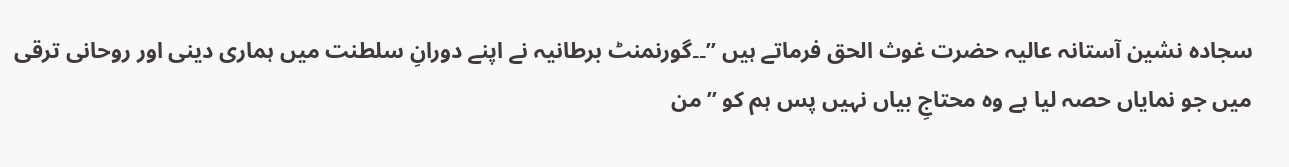سجادہ نشین آستانہ عالیہ حضرت غوث الحق فرماتے ہیں ”۔۔گورنمنٹ برطانیہ نے اپنے دورانِ سلطنت میں ہماری دینی اور روحانی ترقی میں جو نمایاں حصہ لیا ہے وہ محتاجِ بیاں نہیں پس ہم کو ”من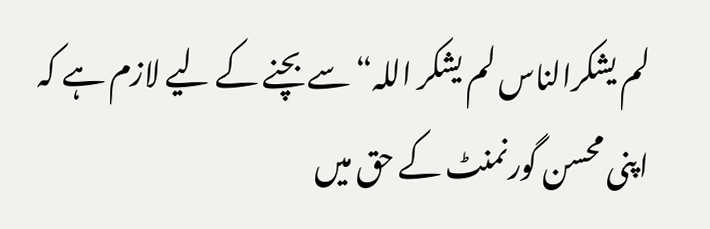لم یشکرالناس لم یشکر اللہ“ سے بچنے کے لیے لازم ہے کہ اپنی محسن گورنمنٹ کے حق میں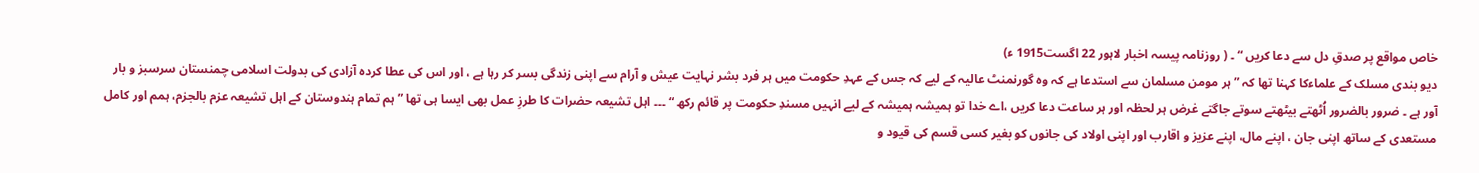خاص مواقع پر صدقِ دل سے دعا کریں “ ۔ ( روزنامہ پیسہ اخبار لاہور 22 اگست1915 ء)
دیو بندی مسلک کے علماءکا کہنا تھا کہ ” ہر مومن مسلمان سے استدعا ہے کہ وہ گورنمنٹ عالیہ کے لیے کہ جس کے عہدِ حکومت میں ہر فرد بشر نہایت عیش و آرام سے اپنی زندگی بسر کر رہا ہے ، اور اس کی عطا کردہ آزادی کی بدولت اسلامی چمنستان سرسبز و بار آور ہے ۔ ضرور بالضرور اُٹھتے بیٹھتے سوتے جاگتے غرض ہر لحظہ اور ہر ساعت دعا کریں ،اے خدا تو ہمیشہ ہمیشہ کے لیے انہیں مسندِ حکومت پر قائم رکھ “ ۔۔۔ اہل تشیعہ حضرات کا طرزِ عمل بھی ایسا ہی تھا ” ہم تمام ہندوستان کے اہل تشیعہ عزم بالجزم، ہمم اور کامل مستعدی کے ساتھ اپنی جان ، اپنے مال، اپنے عزیز و اقارب اور اپنی اولاد کی جانوں کو بغیر کسی قسم کی قیود و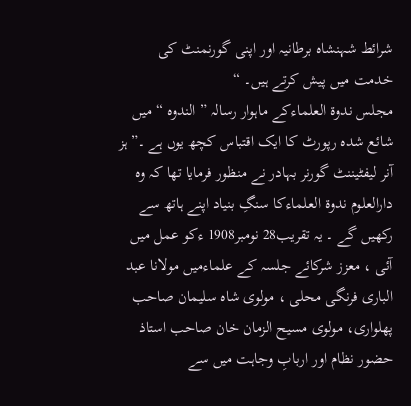شرائط شہنشاہ برطانیہ اور اپنی گورنمنٹ کی خدمت میں پیش کرتے ہیں۔ “
مجلس ندوة العلماءکے ماہوار رسالہ ” الندوہ “ میں شائع شدہ رپورٹ کا ایک اقتباس کچھ یوں ہے ۔”ہز آنر لیفٹیننٹ گورنر بہادر نے منظور فرمایا تھا کہ وہ دارالعلوم ندوة العلماءکا سنگِ بنیاد اپنے ہاتھ سے رکھیں گے ۔ یہ تقریب28 نومبر1908 ءکو عمل میں آئی ، معزز شرکائے جلسہ کے علماءمیں مولانا عبد الباری فرنگی محلی ، مولوی شاہ سلیمان صاحب پھلواری، مولوی مسیح الزمان خان صاحب استاذ حضور نظام اور اربابِ وجاہت میں سے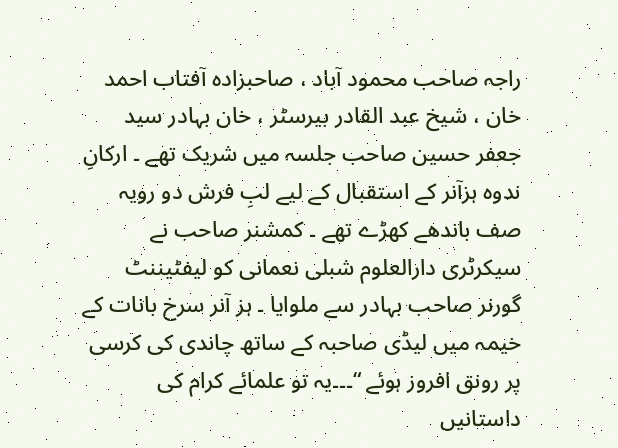راجہ صاحب محمود آباد ، صاحبزادہ آفتاب احمد خان ، شیخ عبد القادر بیرسٹر ، خان بہادر سید جعفر حسین صاحب جلسہ میں شریک تھے ۔ ارکانِ ندوہ ہزآنر کے استقبال کے لیے لبِ فرش دو رویہ صف باندھے کھڑے تھے ۔ کمشنر صاحب نے سیکرٹری دارالعلوم شبلی نعمانی کو لیفٹیننٹ گورنر صاحب بہادر سے ملوایا ۔ ہز آنر سرخ بانات کے خیمہ میں لیڈی صاحبہ کے ساتھ چاندی کی کرسی پر رونق افروز ہوئے “۔۔۔یہ تو علمائے کرام کی داستانیں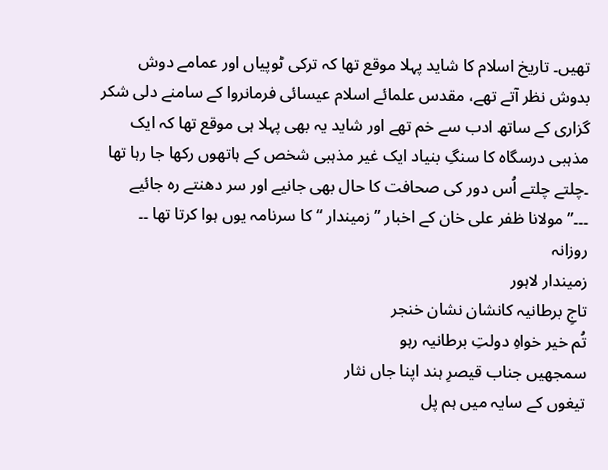تھیں۔ تاریخ اسلام کا شاید پہلا موقع تھا کہ ترکی ٹوپیاں اور عمامے دوش بدوش نظر آتے تھے، مقدس علمائے اسلام عیسائی فرمانروا کے سامنے دلی شکر گزاری کے ساتھ ادب سے خم تھے اور شاید یہ بھی پہلا ہی موقع تھا کہ ایک مذہبی درسگاہ کا سنگِ بنیاد ایک غیر مذہبی شخص کے ہاتھوں رکھا جا رہا تھا ۔چلتے چلتے اُس دور کی صحافت کا حال بھی جانیے اور سر دھنتے رہ جائیے ۔۔۔”مولانا ظفر علی خان کے اخبار ”زمیندار “ کا سرنامہ یوں ہوا کرتا تھا ۔۔
روزانہ
زمیندار لاہور
تاجِ برطانیہ کانشان نشان خنجر
تُم خیر خواہِ دولتِ برطانیہ رہو
سمجھیں جناب قیصرِ ہند اپنا جاں نثار
تیغوں کے سایہ میں ہم پل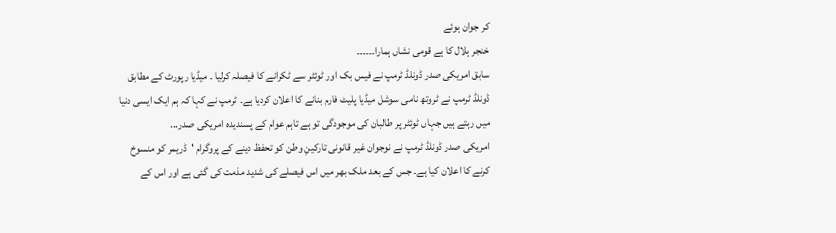کر جوان ہوئے
خنجر ہلال کا ہے قومی نشاں ہمارا۔۔۔۔۔۔
سابق امریکی صدر ڈونلڈ ٹرمپ نے فیس بک اور ٹوئٹر سے ٹکرانے کا فیصلہ کرلیا ۔ میڈیا رپورٹ کے مطابق ڈونلڈ ٹرمپ نے ٹروتھ نامی سوشل میڈیا پلیٹ فارم بنانے کا اعلان کردیا ہے۔ ٹرمپ نے کہا کہ ہم ایک ایسی دنیا میں رہتے ہیں جہاں ٹوئٹر پر طالبان کی موجودگی تو ہے تاہم عوام کے پسندیدہ امریکی صدر...
امریکی صدر ڈونلڈ ٹرمپ نے نوجوان غیر قانونی تارکینِ وطن کو تحفظ دینے کے پروگرام 'ڈریمر کو منسوخ کرنے کا اعلان کیا ہے۔ جس کے بعد ملک بھر میں اس فیصلے کی شدید مذمت کی گئی ہے اور اس کے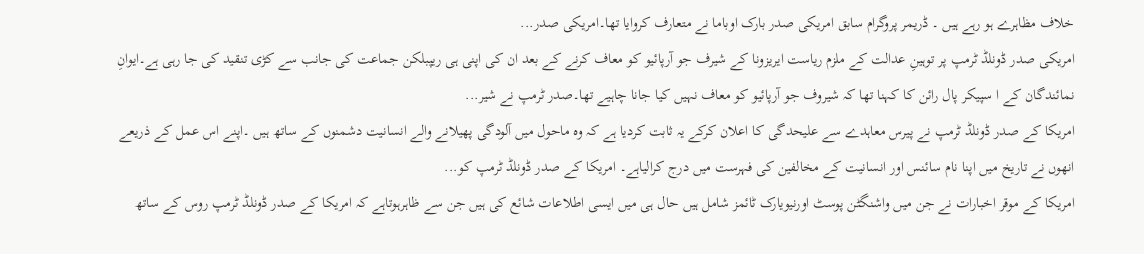خلاف مظاہرے ہو رہے ہیں ۔ ڈریمر پروگرام سابق امریکی صدر بارک اوباما نے متعارف کروایا تھا۔امریکی صدر...
امریکی صدر ڈونلڈ ٹرمپ پر توہینِ عدالت کے ملزم ریاست ایریزونا کے شیرف جو آرپائیو کو معاف کرنے کے بعد ان کی اپنی ہی ریپبلکن جماعت کی جانب سے کڑی تنقید کی جا رہی ہے۔ایوانِ نمائندگان کے ا سپیکر پال رائن کا کہنا تھا کہ شیروف جو آرپائیو کو معاف نہیں کیا جانا چاہیے تھا۔صدر ٹرمپ نے شیر...
امریکا کے صدر ڈونلڈ ٹرمپ نے پیرس معاہدے سے علیحدگی کا اعلان کرکے یہ ثابت کردیا ہے کہ وہ ماحول میں آلودگی پھیلانے والے انسانیت دشمنوں کے ساتھ ہیں ۔اپنے اس عمل کے ذریعے انھوں نے تاریخ میں اپنا نام سائنس اور انسانیت کے مخالفین کی فہرست میں درج کرالیاہے۔ امریکا کے صدر ڈونلڈ ٹرمپ کو...
امریکا کے موقر اخبارات نے جن میں واشنگٹن پوسٹ اورنیویارک ٹائمز شامل ہیں حال ہی میں ایسی اطلاعات شائع کی ہیں جن سے ظاہرہوتاہے کہ امریکا کے صدر ڈونلڈ ٹرمپ روس کے ساتھ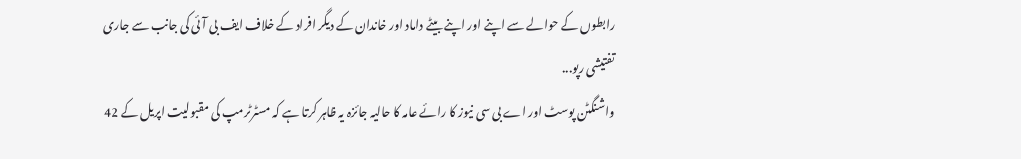رابطوں کے حوالے سے اپنے اور اپنے بیٹے داماد اور خاندان کے دیگر افراد کے خلاف ایف بی آئی کی جانب سے جاری تفتیشی رپو...
واشنگٹن پوسٹ اور اے بی سی نیوز کا رائے عامہ کا حالیہ جائزہ یہ ظاہر کرتا ہے کہ مسٹرٹرمپ کی مقبولیت اپریل کے 42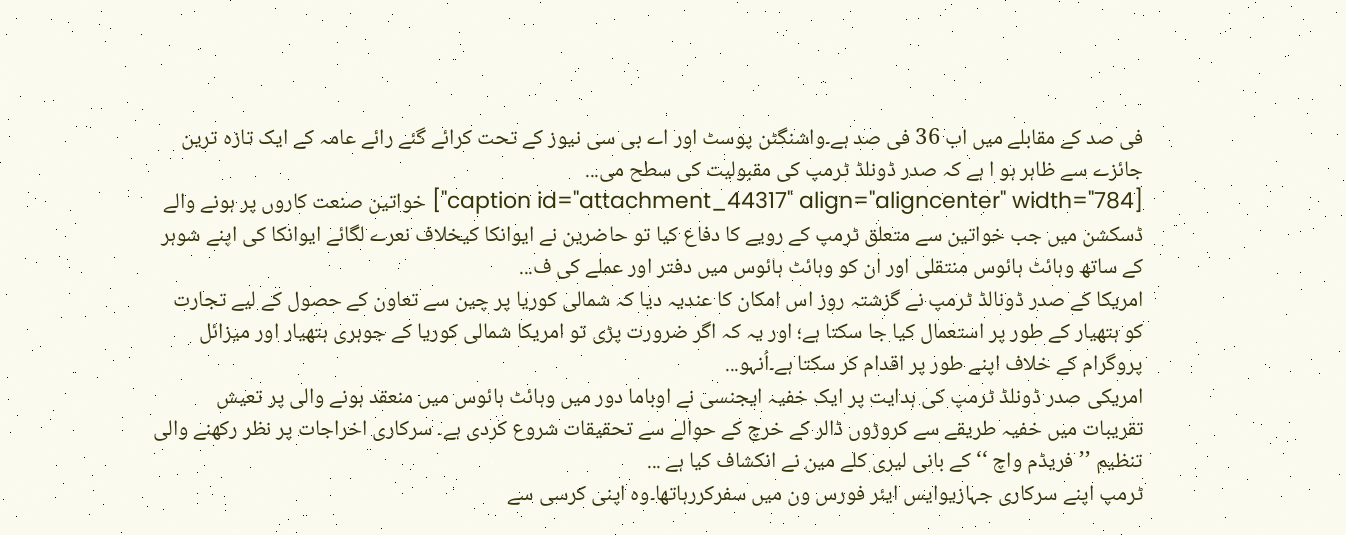فی صد کے مقابلے میں اب 36 فی صد ہے۔واشنگٹن پوسٹ اور اے بی سی نیوز کے تحت کرائے گئے رائے عامہ کے ایک تازہ ترین جائزے سے ظاہر ہو ا ہے کہ صدر ڈونلڈ ٹرمپ کی مقبولیت کی سطح می...
[caption id="attachment_44317" align="aligncenter" width="784"] خواتین صنعت کاروں پر ہونے والے ڈسکشن میں جب خواتین سے متعلق ٹرمپ کے رویے کا دفاع کیا تو حاضرین نے ایوانکا کیخلاف نعرے لگائے ایوانکا کی اپنے شوہر کے ساتھ وہائٹ ہائوس منتقلی اور ان کو وہائٹ ہائوس میں دفتر اور عملے کی ف...
امریکا کے صدر ڈونالڈ ٹرمپ نے گزشتہ روز اس امکان کا عندیہ دیا کہ شمالی کوریا پر چین سے تعاون کے حصول کے لیے تجارت کو ہتھیار کے طور پر استعمال کیا جا سکتا ہے؛ اور یہ کہ اگر ضرورت پڑی تو امریکا شمالی کوریا کے جوہری ہتھیار اور میزائل پروگرام کے خلاف اپنے طور پر اقدام کر سکتا ہے۔اُنہو...
امریکی صدر ڈونلڈ ٹرمپ کی ہدایت پر ایک خفیہ ایجنسی نے اوباما دور میں وہائٹ ہائوس میں منعقد ہونے والی پر تعیش تقریبات میں خفیہ طریقے سے کروڑوں ڈالر کے خرچ کے حوالے سے تحقیقات شروع کردی ہے۔ سرکاری اخراجات پر نظر رکھنے والی تنظیم ’’فریڈم واچ ‘‘ کے بانی لیری کلے مین نے انکشاف کیا ہے ...
ٹرمپ اپنے سرکاری جہازیوایس ایئر فورس ون میں سفرکررہاتھا۔وہ اپنی کرسی سے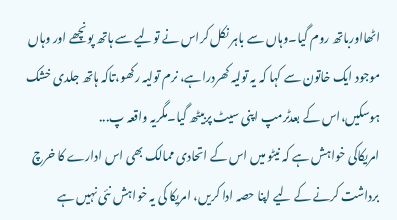اٹھااورباتھ روم گیا۔وہاں سے باہر نکل کراس نے تولیے سے ہاتھ پونچھے اور وہاں موجود ایک خاتون سے کہا کہ یہ تولیہ کھردراہے، نرم تولیہ رکھو،تاکہ ہاتھ جلدی خشک ہوسکیں،اس کے بعدٹرمپ اپنی سیٹ پربیٹھ گیا۔مگریہ واقعہ پ...
امریکاکی خواہش ہے کہ نیٹو میں اس کے اتحادی ممالک بھی اس ادارے کا خرچ برداشت کرنے کے لیے اپنا حصہ ادا کریں، امریکا کی یہ خواہش نئی نہیں ہے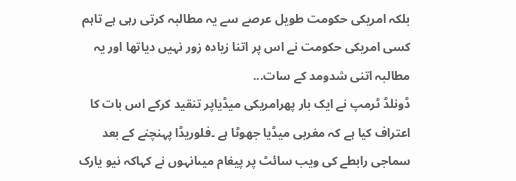بلکہ امریکی حکومت طویل عرصے سے یہ مطالبہ کرتی رہی ہے تاہم کسی امریکی حکومت نے اس پر اتنا زیادہ زور نہیں دیاتھا اور یہ مطالبہ اتنی شدومد کے سات...
ڈونلڈ ٹرمپ نے ایک بار پھرامریکی میڈیاپر تنقید کرکے اس بات کا اعتراف کیا ہے کہ مغربی میڈیا جھوٹا ہے ۔فلوریڈا پہنچنے کے بعد سماجی رابطے کی ویب سائٹ پر پیغام میںانہوں نے کہاکہ نیو یارک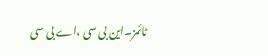ٹائمز۔این بی سی ،اے بی سی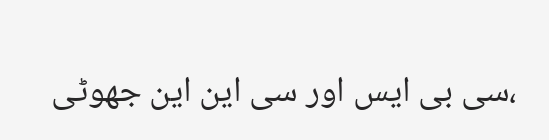،سی بی ایس اور سی این این جھوٹی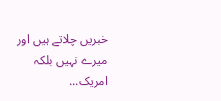خبریں چلاتے ہیں اور میرے نہیں بلکہ امریک...